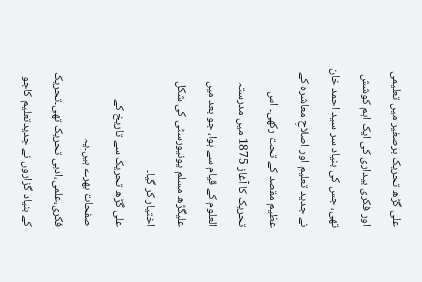علی گڑھ تحریک برصغیر میں تعلیمی اور فکری بیداری کی ایک اہم کوشش تھی، جس کی بنیاد سر سید احمد خان نے جدید تعلیم اور اصلاحِ معاشرہ کے عظیم مقصد کے تحت رکھی۔ اس تحریک کا آغاز 1875 میں مدرستہ العلوم کے قیام سے ہوا، جو بعد میں علیگڑھ مسلم یونیورسٹی کی شکل اختیار کر گیا۔
علی گڑھ تحریک سے تاریخ کے صفحات بھرے ہیں۔یہ فکری،علمی،ادبی تحریک تھی۔تحریک کے بنیاد گزاروں نے جدیدتعلیم کاجو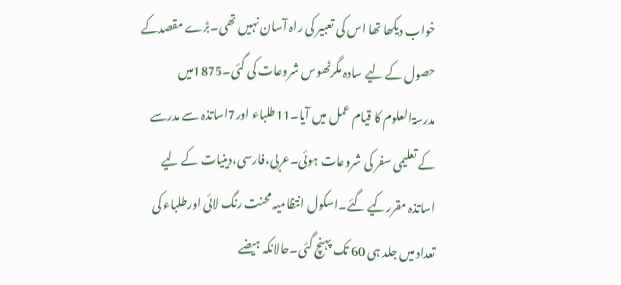خواب دیکھا تھا اس کی تعبیر کی راہ آسان نہیں تھی۔بڑے مقصدکے حصول کے لیے سادہ مگرٹھوس شروعات کی گئی۔1875میں مدرسۃالعلوم کا قیام عمل میں آیا۔11طلباء اور7اساتذہ سے مدرسے کے تعلیمی سفر کی شروعات ہوئی۔عربی،فارسی،دینیات کے لیے اساتذہ مقررکیے گئے۔اسکول انتظامیہ محنت رنگ لائی اورطلباء کی تعداد میں جلد ہی 60 تک پہنچ گئی۔حالانکہ ہیضے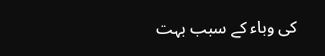کی وباء کے سبب بہت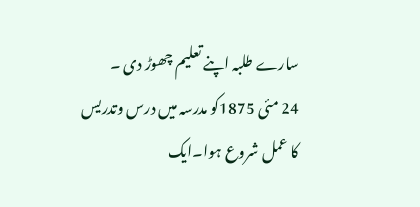سارے طلبہ اپنے تعلیم چھوڑ دی ۔
24 مئی 1875کو مدرسہ میں درس وتدریس کا عمل شروع ہوا۔ایک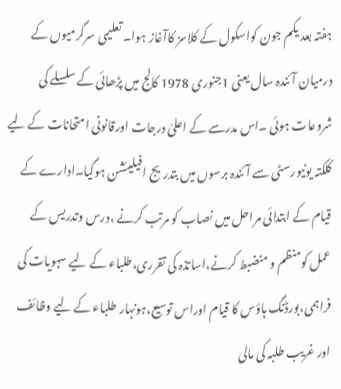ہفتہ بعد یکم جون کواسکول کے کلاسز کاآغاز ہوا۔ تعلیمی سرگرمیوں کے درمیان آئندہ سال یعنی 1جنوری 1978 کالج میں پڑھائی کے سلسلے کی شروعات ہوئی ۔اس مدرسے کے اعلیٰ درجات اورقانونی امتحانات کے لیے کلکتہ یونیورسٹی سے آئندہ برسوں میں بتدریج افیلیئشن ہوگیا۔ادارے کے قیام کے ابتدائی مراحل میں نصاب کو مرتب کرنے ،درس وتدریس کے عمل کومنظم و منضبط کرنے،اساتذہ کی تقرری،طلباء کے لیے سہویات کی فراہمی،بورڈنگ ہاؤس کا قیام اوراس توسیع،ہونہار طلباء کے لیے وظائف اور غریب طلبہ کی مالی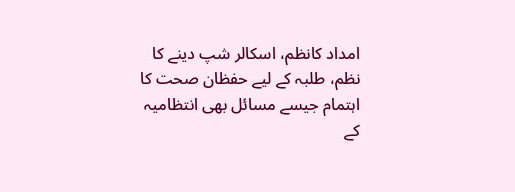امداد کانظم، اسکالر شپ دینے کا نظم، طلبہ کے لیے حفظان صحت کا اہتمام جیسے مسائل بھی انتظامیہ کے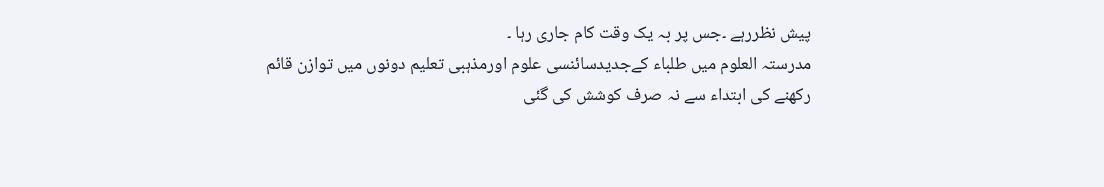پیش نظررہے ۔جس پر بہ یک وقت کام جاری رہا ۔
مدرستہ العلوم میں طلباء کےجدیدسائنسی علوم اورمذہبی تعلیم دونوں میں توازن قائم رکھنے کی ابتداء سے نہ صرف کوشش کی گئی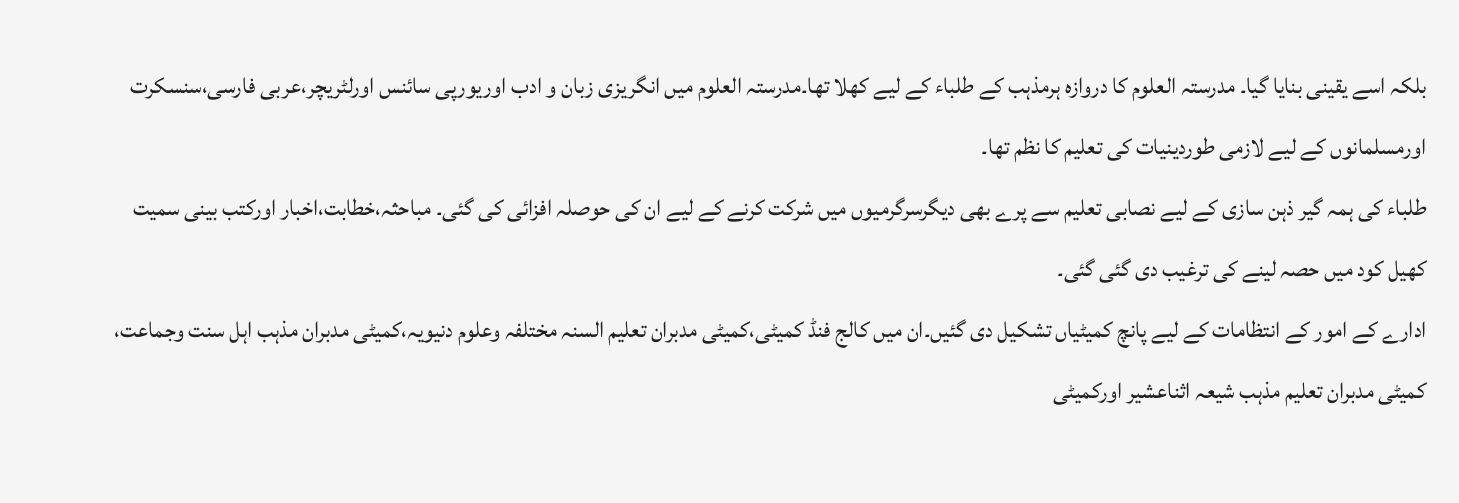بلکہ اسے یقینی بنایا گیا۔ مدرستہ العلوم کا دروازہ ہرمذہب کے طلباء کے لیے کھلا تھا۔مدرستہ العلوم میں انگریزی زبان و ادب اوریورپی سائنس اورلٹریچر،عربی فارسی،سنسکرت اورمسلمانوں کے لیے لازمی طوردینیات کی تعلیم کا نظم تھا۔
طلباء کی ہمہ گیر ذہن سازی کے لیے نصابی تعلیم سے پرے بھی دیگرسرگرمیوں میں شرکت کرنے کے لیے ان کی حوصلہ افزائی کی گئی۔ مباحثہ،خطابت،اخبار اورکتب بینی سمیت کھیل کود میں حصہ لینے کی ترغیب دی گئی گئی۔
ادارے کے امور کے انتظامات کے لیے پانچ کمیٹیاں تشکیل دی گئیں۔ان میں کالج فنڈ کمیٹی،کمیٹی مدبران تعلیم السنہ مختلفہ وعلوم دنیویہ،کمیٹی مدبران مذہب اہل سنت وجماعت، کمیٹی مدبران تعلیم مذہب شیعہ اثناعشیر اورکمیٹی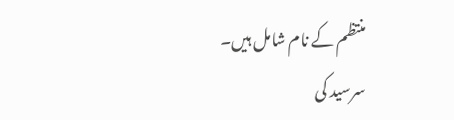منتظم کے نام شامل ہیں۔
سرسید کی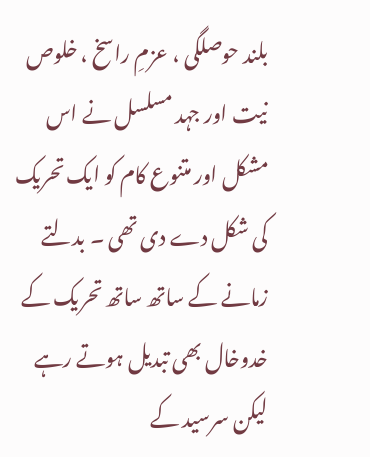بلند حوصلگی ، عزمِ راسخ ، خلوص نیت اور جہد مسلسل نے اس مشکل اور متنوع کام کو ایک تحریک کی شکل دے دی تھی ۔ بدلتے زمانے کے ساتھ ساتھ تحریک کے خدوخال بھی تبدیل ہوتے رہے لیکن سرسید کے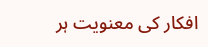افکار کی معنویت ہر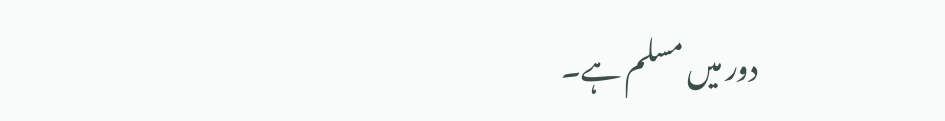دور میں مسلم ہے۔